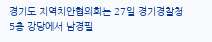경기도 지역치안협의회는 27일 경기경찰청 5층 강당에서 남경필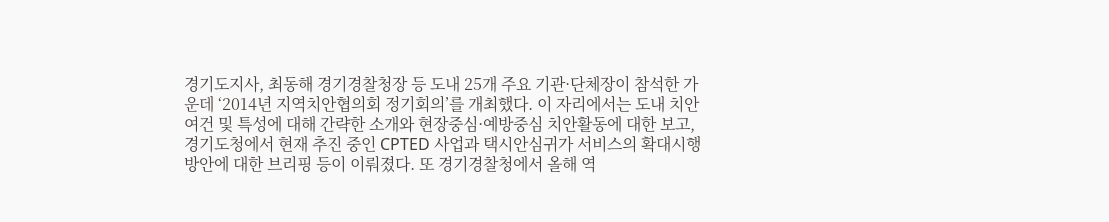경기도지사, 최동해 경기경찰청장 등 도내 25개 주요 기관·단체장이 참석한 가운데 ‘2014년 지역치안협의회 정기회의’를 개최했다. 이 자리에서는 도내 치안여건 및 특성에 대해 간략한 소개와 현장중심·예방중심 치안활동에 대한 보고, 경기도청에서 현재 추진 중인 CPTED 사업과 택시안심귀가 서비스의 확대시행방안에 대한 브리핑 등이 이뤄졌다. 또 경기경찰청에서 올해 역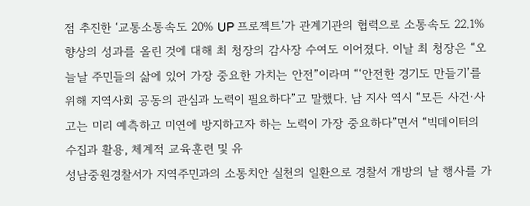점 추진한 ‘교통소통속도 20% UP 프로젝트’가 관계기관의 협력으로 소통속도 22.1% 향상의 성과를 올린 것에 대해 최 청장의 감사장 수여도 이어졌다. 이날 최 청장은 “오늘날 주민들의 삶에 있어 가장 중요한 가치는 안전”이라며 “‘안전한 경기도 만들기’를 위해 지역사회 공동의 관심과 노력이 필요하다”고 말했다. 남 지사 역시 “모든 사건·사고는 미리 예측하고 미연에 방지하고자 하는 노력이 가장 중요하다”면서 “빅데이터의 수집과 활용, 체계적 교육훈련 및 유
성남중원경찰서가 지역주민과의 소통치안 실천의 일환으로 경찰서 개방의 날 행사를 가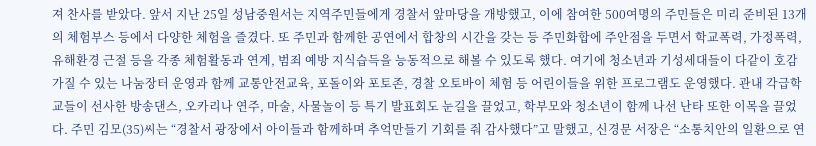져 찬사를 받았다. 앞서 지난 25일 성남중원서는 지역주민들에게 경찰서 앞마당을 개방했고, 이에 참여한 500여명의 주민들은 미리 준비된 13개의 체험부스 등에서 다양한 체험을 즐겼다. 또 주민과 함께한 공연에서 합창의 시간을 갖는 등 주민화합에 주안점을 두면서 학교폭력, 가정폭력, 유해환경 근절 등을 각종 체험활동과 연계, 범죄 예방 지식습득을 능동적으로 해볼 수 있도록 했다. 여기에 청소년과 기성세대들이 다같이 호감가질 수 있는 나눔장터 운영과 함께 교통안전교육, 포돌이와 포토존, 경찰 오토바이 체험 등 어린이들을 위한 프로그램도 운영했다. 관내 각급학교들이 선사한 방송댄스, 오카리나 연주, 마술, 사물놀이 등 특기 발표회도 눈길을 끌었고, 학부모와 청소년이 함께 나선 난타 또한 이목을 끌었다. 주민 김모(35)씨는 “경찰서 광장에서 아이들과 함께하며 추억만들기 기회를 줘 감사했다”고 말했고, 신경문 서장은 “소통치안의 일환으로 연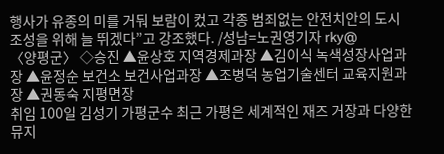행사가 유종의 미를 거둬 보람이 컸고 각종 범죄없는 안전치안의 도시 조성을 위해 늘 뛰겠다”고 강조했다. /성남=노권영기자 rky@
〈양평군〉 ◇승진 ▲윤상호 지역경제과장 ▲김이식 녹색성장사업과장 ▲윤정순 보건소 보건사업과장 ▲조병덕 농업기술센터 교육지원과장 ▲권동숙 지평면장
취임 100일 김성기 가평군수 최근 가평은 세계적인 재즈 거장과 다양한 뮤지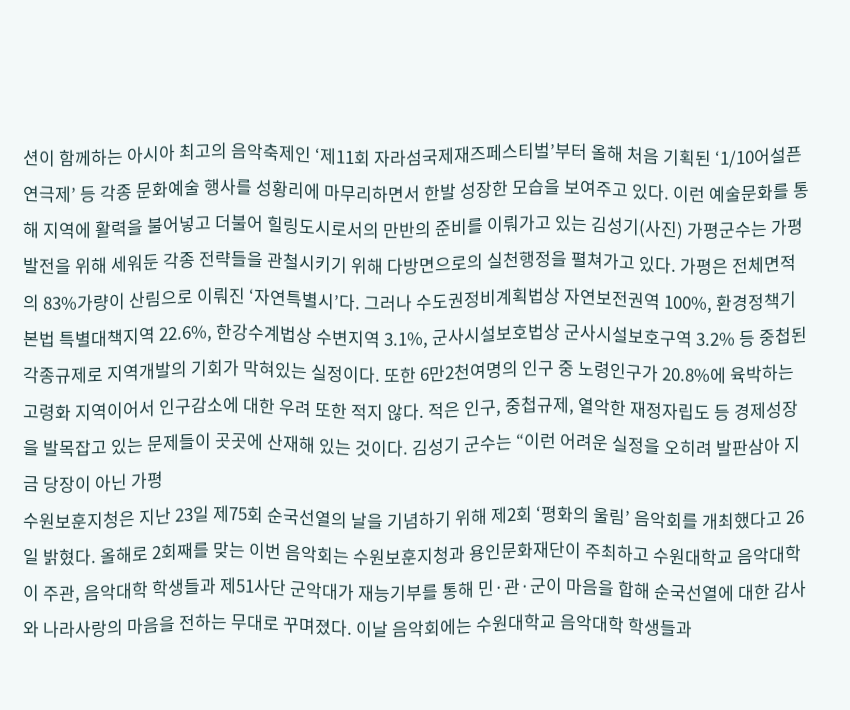션이 함께하는 아시아 최고의 음악축제인 ‘제11회 자라섬국제재즈페스티벌’부터 올해 처음 기획된 ‘1/10어설픈 연극제’ 등 각종 문화예술 행사를 성황리에 마무리하면서 한발 성장한 모습을 보여주고 있다. 이런 예술문화를 통해 지역에 활력을 불어넣고 더불어 힐링도시로서의 만반의 준비를 이뤄가고 있는 김성기(사진) 가평군수는 가평발전을 위해 세워둔 각종 전략들을 관철시키기 위해 다방면으로의 실천행정을 펼쳐가고 있다. 가평은 전체면적의 83%가량이 산림으로 이뤄진 ‘자연특별시’다. 그러나 수도권정비계획법상 자연보전권역 100%, 환경정책기본법 특별대책지역 22.6%, 한강수계법상 수변지역 3.1%, 군사시설보호법상 군사시설보호구역 3.2% 등 중첩된 각종규제로 지역개발의 기회가 막혀있는 실정이다. 또한 6만2천여명의 인구 중 노령인구가 20.8%에 육박하는 고령화 지역이어서 인구감소에 대한 우려 또한 적지 않다. 적은 인구, 중첩규제, 열악한 재정자립도 등 경제성장을 발목잡고 있는 문제들이 곳곳에 산재해 있는 것이다. 김성기 군수는 “이런 어려운 실정을 오히려 발판삼아 지금 당장이 아닌 가평
수원보훈지청은 지난 23일 제75회 순국선열의 날을 기념하기 위해 제2회 ‘평화의 울림’ 음악회를 개최했다고 26일 밝혔다. 올해로 2회째를 맞는 이번 음악회는 수원보훈지청과 용인문화재단이 주최하고 수원대학교 음악대학이 주관, 음악대학 학생들과 제51사단 군악대가 재능기부를 통해 민·관·군이 마음을 합해 순국선열에 대한 감사와 나라사랑의 마음을 전하는 무대로 꾸며졌다. 이날 음악회에는 수원대학교 음악대학 학생들과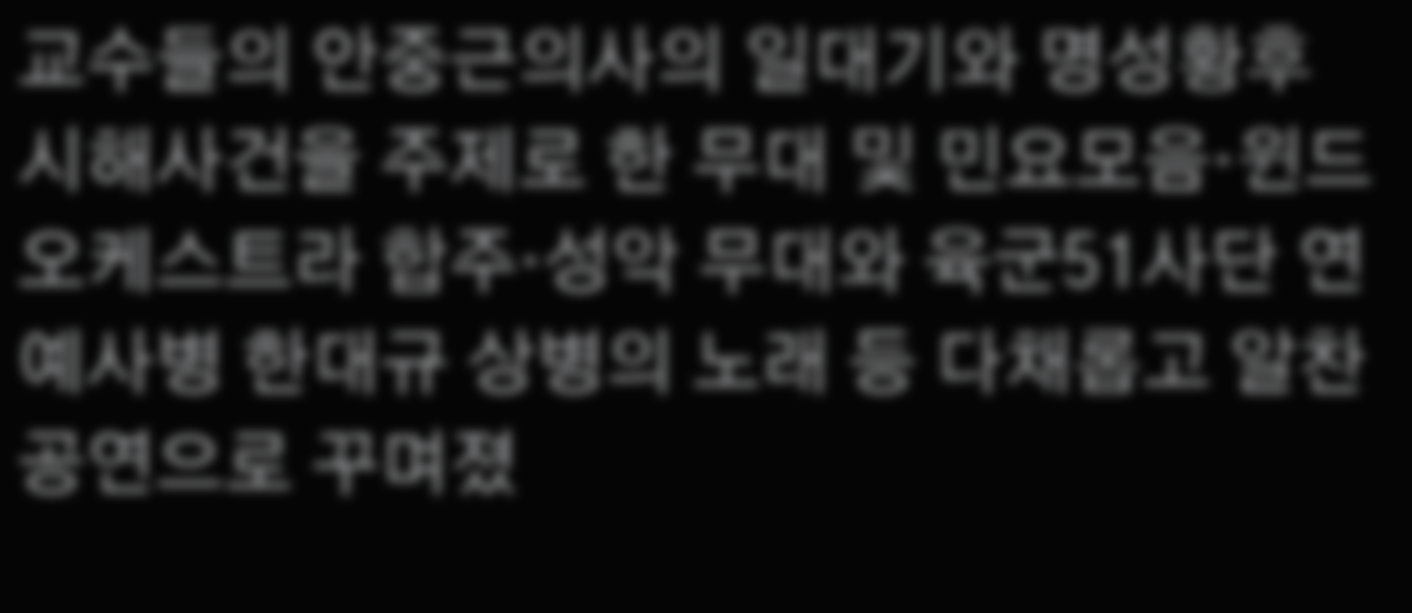교수들의 안중근의사의 일대기와 명성황후 시해사건을 주제로 한 무대 및 민요모음·윈드 오케스트라 합주·성악 무대와 육군51사단 연예사병 한대규 상병의 노래 등 다채롭고 알찬 공연으로 꾸며졌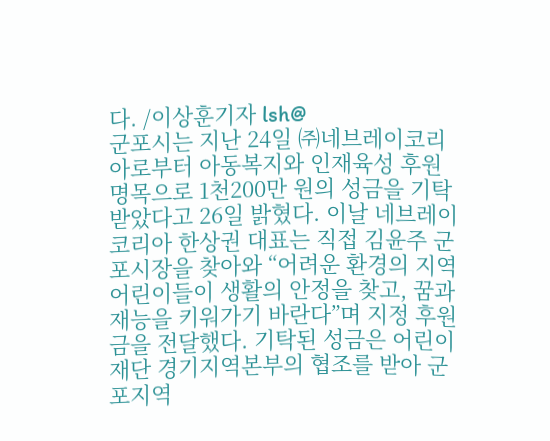다. /이상훈기자 lsh@
군포시는 지난 24일 ㈜네브레이코리아로부터 아동복지와 인재육성 후원 명목으로 1천200만 원의 성금을 기탁받았다고 26일 밝혔다. 이날 네브레이코리아 한상권 대표는 직접 김윤주 군포시장을 찾아와 “어려운 환경의 지역 어린이들이 생활의 안정을 찾고, 꿈과 재능을 키워가기 바란다”며 지정 후원금을 전달했다. 기탁된 성금은 어린이재단 경기지역본부의 협조를 받아 군포지역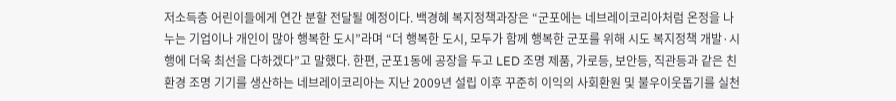저소득층 어린이들에게 연간 분할 전달될 예정이다. 백경혜 복지정책과장은 “군포에는 네브레이코리아처럼 온정을 나누는 기업이나 개인이 많아 행복한 도시”라며 “더 행복한 도시, 모두가 함께 행복한 군포를 위해 시도 복지정책 개발·시행에 더욱 최선을 다하겠다”고 말했다. 한편, 군포1동에 공장을 두고 LED 조명 제품, 가로등, 보안등, 직관등과 같은 친환경 조명 기기를 생산하는 네브레이코리아는 지난 2009년 설립 이후 꾸준히 이익의 사회환원 및 불우이웃돕기를 실천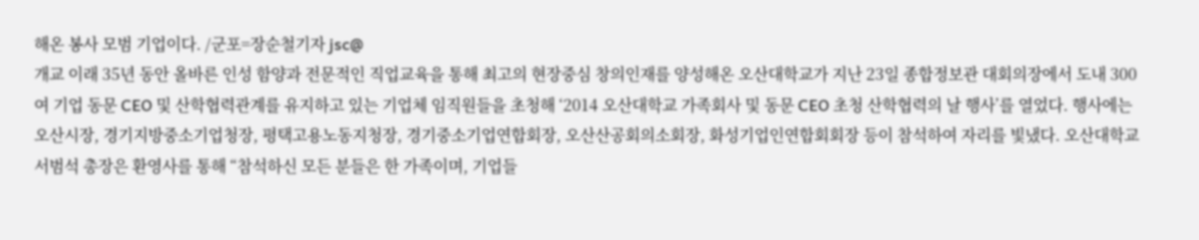해온 봉사 모범 기업이다. /군포=장순철기자 jsc@
개교 이래 35년 동안 올바른 인성 함양과 전문적인 직업교육을 통해 최고의 현장중심 창의인재를 양성해온 오산대학교가 지난 23일 종합정보관 대회의장에서 도내 300여 기업 동문 CEO 및 산학협력관계를 유지하고 있는 기업체 임직원들을 초청해 ‘2014 오산대학교 가족회사 및 동문 CEO 초청 산학협력의 날 행사’를 열었다. 행사에는 오산시장, 경기지방중소기업청장, 평택고용노동지청장, 경기중소기업연합회장, 오산산공회의소회장, 화성기업인연합회회장 등이 참석하여 자리를 빛냈다. 오산대학교 서범석 총장은 환영사를 통해 “참석하신 모든 분들은 한 가족이며, 기업들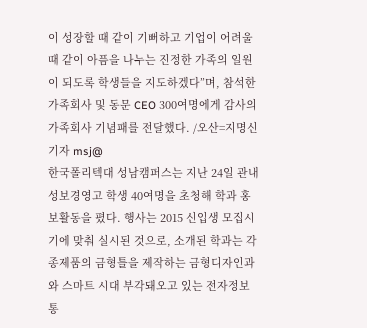이 성장할 때 같이 기뻐하고 기업이 어려울 때 같이 아픔을 나누는 진정한 가족의 일원이 되도록 학생들을 지도하겠다”며, 참석한 가족회사 및 동문 CEO 300여명에게 감사의 가족회사 기념패를 전달했다. /오산=지명신기자 msj@
한국폴리텍대 성남캠퍼스는 지난 24일 관내 성보경영고 학생 40여명을 초청해 학과 홍보활동을 폈다. 행사는 2015 신입생 모집시기에 맞춰 실시된 것으로, 소개된 학과는 각종제품의 금형틀을 제작하는 금형디자인과와 스마트 시대 부각돼오고 있는 전자정보통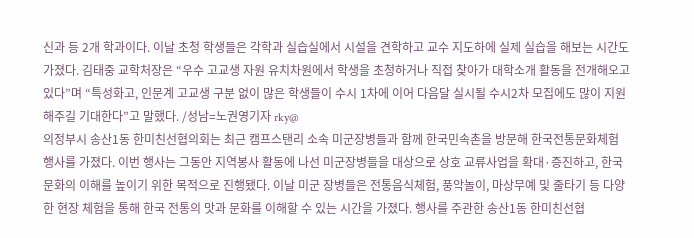신과 등 2개 학과이다. 이날 초청 학생들은 각학과 실습실에서 시설을 견학하고 교수 지도하에 실제 실습을 해보는 시간도 가졌다. 김태중 교학처장은 “우수 고교생 자원 유치차원에서 학생을 초청하거나 직접 찾아가 대학소개 활동을 전개해오고 있다”며 “특성화고, 인문계 고교생 구분 없이 많은 학생들이 수시 1차에 이어 다음달 실시될 수시2차 모집에도 많이 지원해주길 기대한다”고 말했다. /성남=노권영기자 rky@
의정부시 송산1동 한미친선협의회는 최근 캠프스탠리 소속 미군장병들과 함께 한국민속촌을 방문해 한국전통문화체험 행사를 가졌다. 이번 행사는 그동안 지역봉사 활동에 나선 미군장병들을 대상으로 상호 교류사업을 확대·증진하고, 한국문화의 이해를 높이기 위한 목적으로 진행됐다. 이날 미군 장병들은 전통음식체험, 풍악놀이, 마상무예 및 줄타기 등 다양한 현장 체험을 통해 한국 전통의 맛과 문화를 이해할 수 있는 시간을 가졌다. 행사를 주관한 송산1동 한미친선협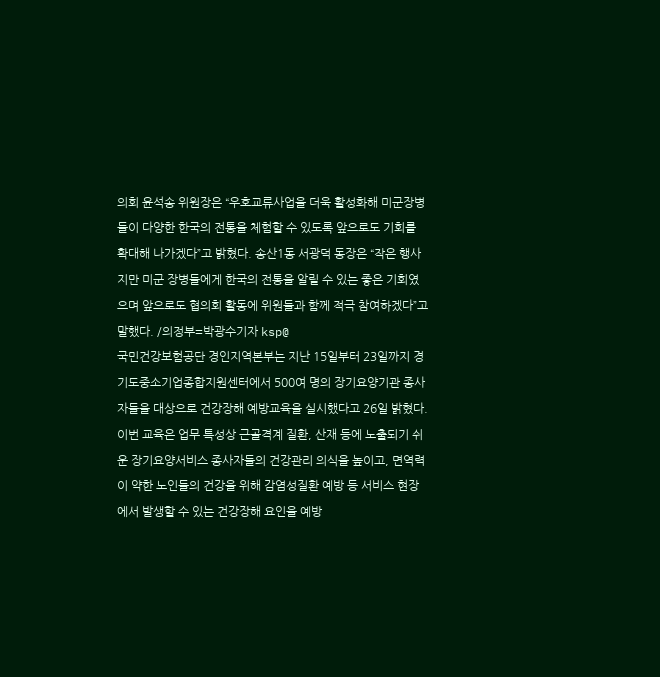의회 윤석송 위원장은 “우호교류사업을 더욱 활성화해 미군장병들이 다양한 한국의 전통을 체험할 수 있도록 앞으로도 기회를 확대해 나가겠다”고 밝혔다. 송산1동 서광덕 동장은 “작은 행사지만 미군 장병들에게 한국의 전통을 알릴 수 있는 좋은 기회였으며 앞으로도 협의회 활동에 위원들과 함께 적극 참여하겠다”고 말했다. /의정부=박광수기자 ksp@
국민건강보험공단 경인지역본부는 지난 15일부터 23일까지 경기도중소기업종합지원센터에서 500여 명의 장기요양기관 종사자들을 대상으로 건강장해 예방교육을 실시했다고 26일 밝혔다. 이번 교육은 업무 특성상 근골격계 질환, 산재 등에 노출되기 쉬운 장기요양서비스 종사자들의 건강관리 의식을 높이고, 면역력이 약한 노인들의 건강을 위해 감염성질환 예방 등 서비스 현장에서 발생할 수 있는 건강장해 요인을 예방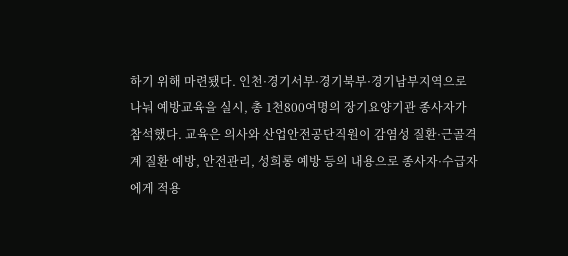하기 위해 마련됐다. 인천·경기서부·경기북부·경기남부지역으로 나눠 예방교육을 실시, 총 1천800여명의 장기요양기관 종사자가 참석했다. 교육은 의사와 산업안전공단직원이 감염성 질환·근골격계 질환 예방, 안전관리, 성희롱 예방 등의 내용으로 종사자·수급자에게 적용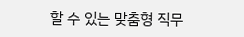할 수 있는 맞춤형 직무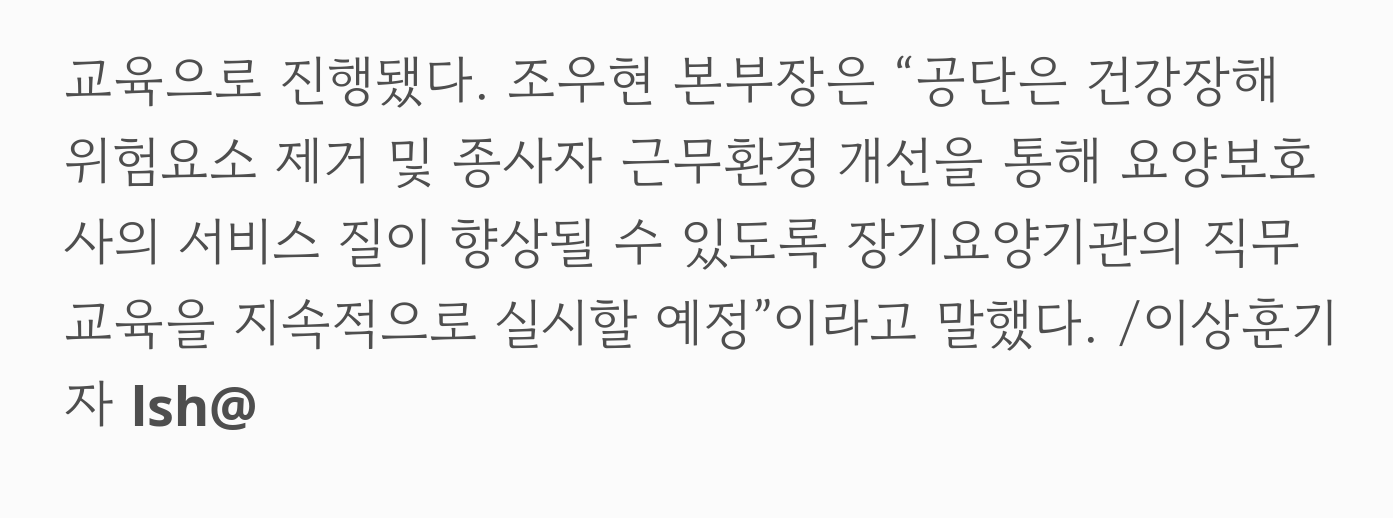교육으로 진행됐다. 조우현 본부장은 “공단은 건강장해 위험요소 제거 및 종사자 근무환경 개선을 통해 요양보호사의 서비스 질이 향상될 수 있도록 장기요양기관의 직무교육을 지속적으로 실시할 예정”이라고 말했다. /이상훈기자 lsh@